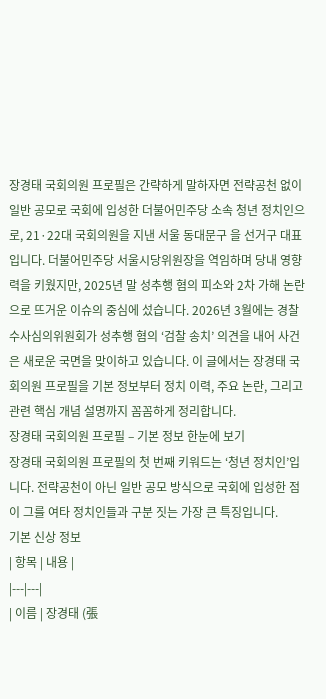장경태 국회의원 프로필은 간략하게 말하자면 전략공천 없이 일반 공모로 국회에 입성한 더불어민주당 소속 청년 정치인으로, 21·22대 국회의원을 지낸 서울 동대문구 을 선거구 대표입니다. 더불어민주당 서울시당위원장을 역임하며 당내 영향력을 키웠지만, 2025년 말 성추행 혐의 피소와 2차 가해 논란으로 뜨거운 이슈의 중심에 섰습니다. 2026년 3월에는 경찰 수사심의위원회가 성추행 혐의 ‘검찰 송치’ 의견을 내어 사건은 새로운 국면을 맞이하고 있습니다. 이 글에서는 장경태 국회의원 프로필을 기본 정보부터 정치 이력, 주요 논란, 그리고 관련 핵심 개념 설명까지 꼼꼼하게 정리합니다.
장경태 국회의원 프로필 – 기본 정보 한눈에 보기
장경태 국회의원 프로필의 첫 번째 키워드는 ‘청년 정치인’입니다. 전략공천이 아닌 일반 공모 방식으로 국회에 입성한 점이 그를 여타 정치인들과 구분 짓는 가장 큰 특징입니다.
기본 신상 정보
| 항목 | 내용 |
|---|---|
| 이름 | 장경태 (張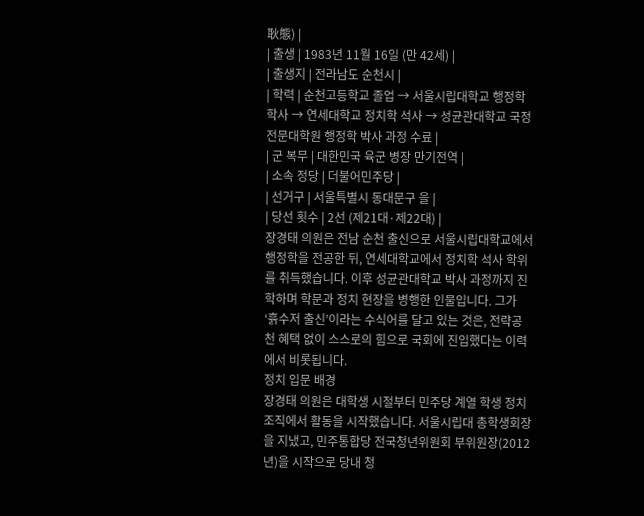耿態) |
| 출생 | 1983년 11월 16일 (만 42세) |
| 출생지 | 전라남도 순천시 |
| 학력 | 순천고등학교 졸업 → 서울시립대학교 행정학 학사 → 연세대학교 정치학 석사 → 성균관대학교 국정전문대학원 행정학 박사 과정 수료 |
| 군 복무 | 대한민국 육군 병장 만기전역 |
| 소속 정당 | 더불어민주당 |
| 선거구 | 서울특별시 동대문구 을 |
| 당선 횟수 | 2선 (제21대·제22대) |
장경태 의원은 전남 순천 출신으로 서울시립대학교에서 행정학을 전공한 뒤, 연세대학교에서 정치학 석사 학위를 취득했습니다. 이후 성균관대학교 박사 과정까지 진학하며 학문과 정치 현장을 병행한 인물입니다. 그가 ‘흙수저 출신’이라는 수식어를 달고 있는 것은, 전략공천 혜택 없이 스스로의 힘으로 국회에 진입했다는 이력에서 비롯됩니다.
정치 입문 배경
장경태 의원은 대학생 시절부터 민주당 계열 학생 정치 조직에서 활동을 시작했습니다. 서울시립대 총학생회장을 지냈고, 민주통합당 전국청년위원회 부위원장(2012년)을 시작으로 당내 청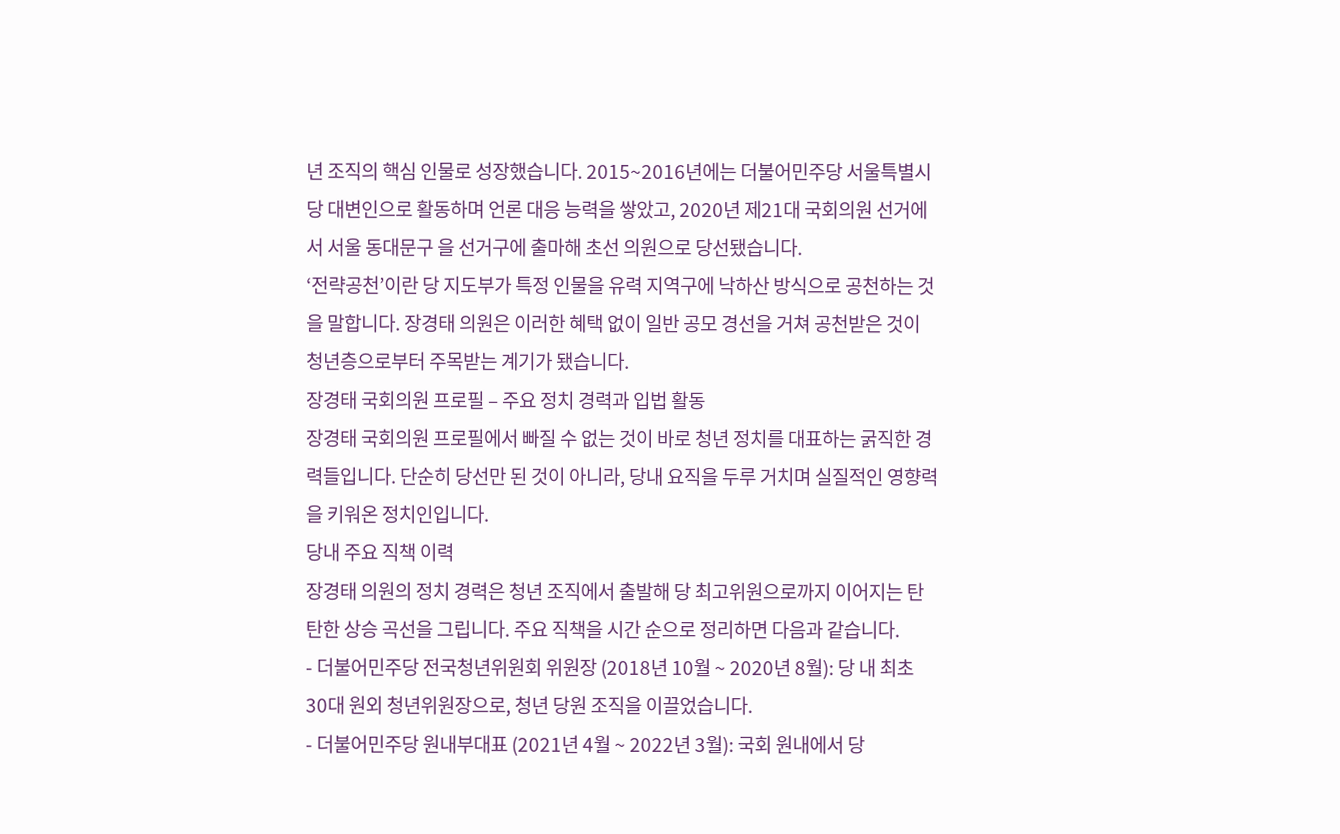년 조직의 핵심 인물로 성장했습니다. 2015~2016년에는 더불어민주당 서울특별시당 대변인으로 활동하며 언론 대응 능력을 쌓았고, 2020년 제21대 국회의원 선거에서 서울 동대문구 을 선거구에 출마해 초선 의원으로 당선됐습니다.
‘전략공천’이란 당 지도부가 특정 인물을 유력 지역구에 낙하산 방식으로 공천하는 것을 말합니다. 장경태 의원은 이러한 혜택 없이 일반 공모 경선을 거쳐 공천받은 것이 청년층으로부터 주목받는 계기가 됐습니다.
장경태 국회의원 프로필 – 주요 정치 경력과 입법 활동
장경태 국회의원 프로필에서 빠질 수 없는 것이 바로 청년 정치를 대표하는 굵직한 경력들입니다. 단순히 당선만 된 것이 아니라, 당내 요직을 두루 거치며 실질적인 영향력을 키워온 정치인입니다.
당내 주요 직책 이력
장경태 의원의 정치 경력은 청년 조직에서 출발해 당 최고위원으로까지 이어지는 탄탄한 상승 곡선을 그립니다. 주요 직책을 시간 순으로 정리하면 다음과 같습니다.
- 더불어민주당 전국청년위원회 위원장 (2018년 10월 ~ 2020년 8월): 당 내 최초 30대 원외 청년위원장으로, 청년 당원 조직을 이끌었습니다.
- 더불어민주당 원내부대표 (2021년 4월 ~ 2022년 3월): 국회 원내에서 당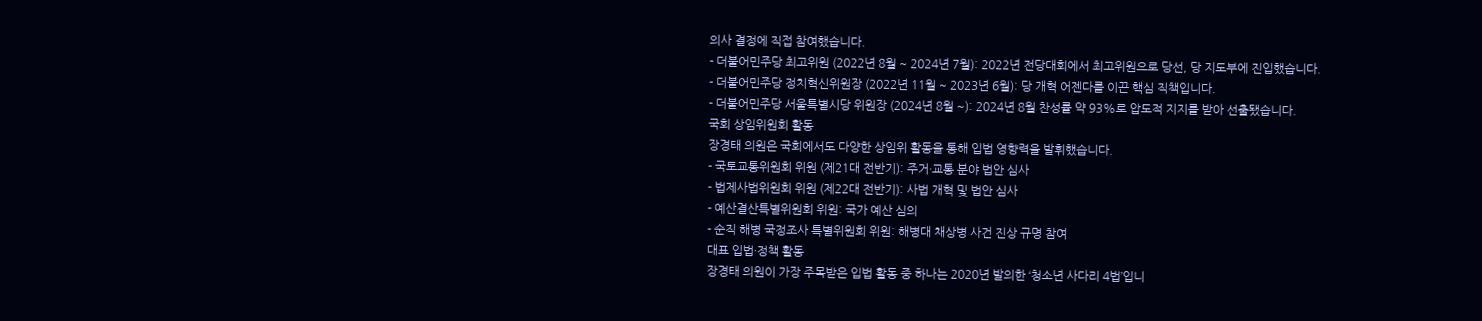의사 결정에 직접 참여했습니다.
- 더불어민주당 최고위원 (2022년 8월 ~ 2024년 7월): 2022년 전당대회에서 최고위원으로 당선, 당 지도부에 진입했습니다.
- 더불어민주당 정치혁신위원장 (2022년 11월 ~ 2023년 6월): 당 개혁 어젠다를 이끈 핵심 직책입니다.
- 더불어민주당 서울특별시당 위원장 (2024년 8월 ~): 2024년 8월 찬성률 약 93%로 압도적 지지를 받아 선출됐습니다.
국회 상임위원회 활동
장경태 의원은 국회에서도 다양한 상임위 활동을 통해 입법 영향력을 발휘했습니다.
- 국토교통위원회 위원 (제21대 전반기): 주거·교통 분야 법안 심사
- 법제사법위원회 위원 (제22대 전반기): 사법 개혁 및 법안 심사
- 예산결산특별위원회 위원: 국가 예산 심의
- 순직 해병 국정조사 특별위원회 위원: 해병대 채상병 사건 진상 규명 참여
대표 입법·정책 활동
장경태 의원이 가장 주목받은 입법 활동 중 하나는 2020년 발의한 ‘청소년 사다리 4법’입니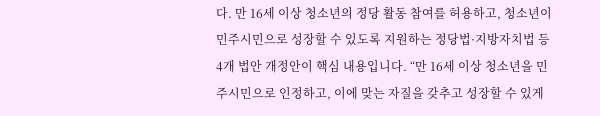다. 만 16세 이상 청소년의 정당 활동 참여를 허용하고, 청소년이 민주시민으로 성장할 수 있도록 지원하는 정당법·지방자치법 등 4개 법안 개정안이 핵심 내용입니다. “만 16세 이상 청소년을 민주시민으로 인정하고, 이에 맞는 자질을 갖추고 성장할 수 있게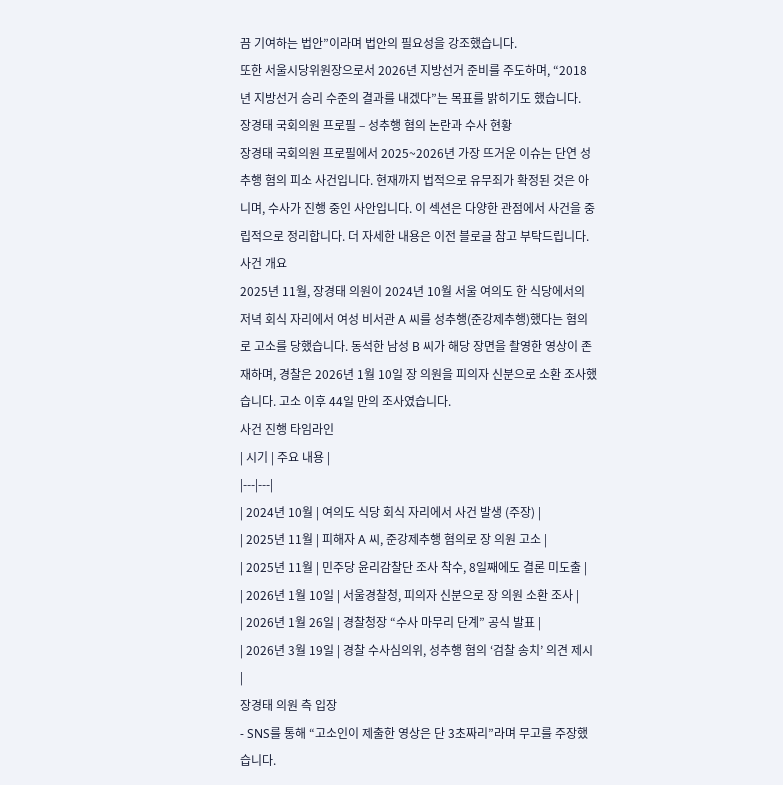끔 기여하는 법안”이라며 법안의 필요성을 강조했습니다.
또한 서울시당위원장으로서 2026년 지방선거 준비를 주도하며, “2018년 지방선거 승리 수준의 결과를 내겠다”는 목표를 밝히기도 했습니다.
장경태 국회의원 프로필 – 성추행 혐의 논란과 수사 현황
장경태 국회의원 프로필에서 2025~2026년 가장 뜨거운 이슈는 단연 성추행 혐의 피소 사건입니다. 현재까지 법적으로 유무죄가 확정된 것은 아니며, 수사가 진행 중인 사안입니다. 이 섹션은 다양한 관점에서 사건을 중립적으로 정리합니다. 더 자세한 내용은 이전 블로글 참고 부탁드립니다.
사건 개요
2025년 11월, 장경태 의원이 2024년 10월 서울 여의도 한 식당에서의 저녁 회식 자리에서 여성 비서관 A 씨를 성추행(준강제추행)했다는 혐의로 고소를 당했습니다. 동석한 남성 B 씨가 해당 장면을 촬영한 영상이 존재하며, 경찰은 2026년 1월 10일 장 의원을 피의자 신분으로 소환 조사했습니다. 고소 이후 44일 만의 조사였습니다.
사건 진행 타임라인
| 시기 | 주요 내용 |
|---|---|
| 2024년 10월 | 여의도 식당 회식 자리에서 사건 발생 (주장) |
| 2025년 11월 | 피해자 A 씨, 준강제추행 혐의로 장 의원 고소 |
| 2025년 11월 | 민주당 윤리감찰단 조사 착수, 8일째에도 결론 미도출 |
| 2026년 1월 10일 | 서울경찰청, 피의자 신분으로 장 의원 소환 조사 |
| 2026년 1월 26일 | 경찰청장 “수사 마무리 단계” 공식 발표 |
| 2026년 3월 19일 | 경찰 수사심의위, 성추행 혐의 ‘검찰 송치’ 의견 제시 |
장경태 의원 측 입장
- SNS를 통해 “고소인이 제출한 영상은 단 3초짜리”라며 무고를 주장했습니다.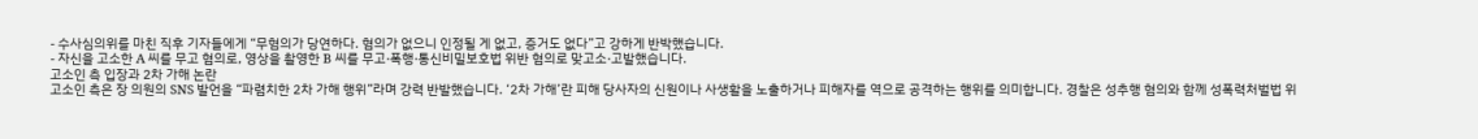- 수사심의위를 마친 직후 기자들에게 “무혐의가 당연하다. 혐의가 없으니 인정될 게 없고, 증거도 없다”고 강하게 반박했습니다.
- 자신을 고소한 A 씨를 무고 혐의로, 영상을 촬영한 B 씨를 무고·폭행·통신비밀보호법 위반 혐의로 맞고소·고발했습니다.
고소인 측 입장과 2차 가해 논란
고소인 측은 장 의원의 SNS 발언을 “파렴치한 2차 가해 행위”라며 강력 반발했습니다. ‘2차 가해’란 피해 당사자의 신원이나 사생활을 노출하거나 피해자를 역으로 공격하는 행위를 의미합니다. 경찰은 성추행 혐의와 함께 성폭력처벌법 위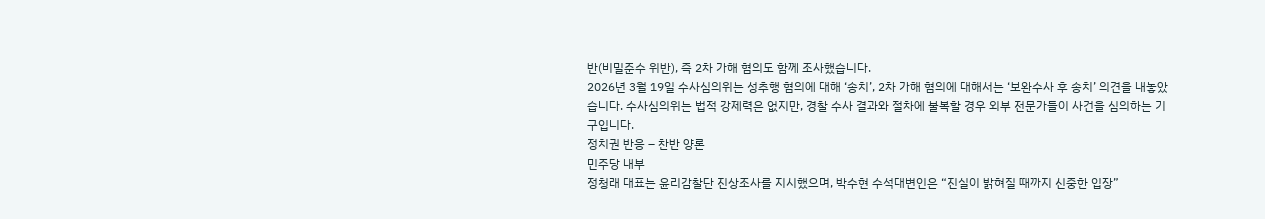반(비밀준수 위반), 즉 2차 가해 혐의도 함께 조사했습니다.
2026년 3월 19일 수사심의위는 성추행 혐의에 대해 ‘송치’, 2차 가해 혐의에 대해서는 ‘보완수사 후 송치’ 의견을 내놓았습니다. 수사심의위는 법적 강제력은 없지만, 경찰 수사 결과와 절차에 불복할 경우 외부 전문가들이 사건을 심의하는 기구입니다.
정치권 반응 – 찬반 양론
민주당 내부
정청래 대표는 윤리감찰단 진상조사를 지시했으며, 박수현 수석대변인은 “진실이 밝혀질 때까지 신중한 입장”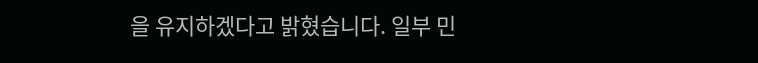을 유지하겠다고 밝혔습니다. 일부 민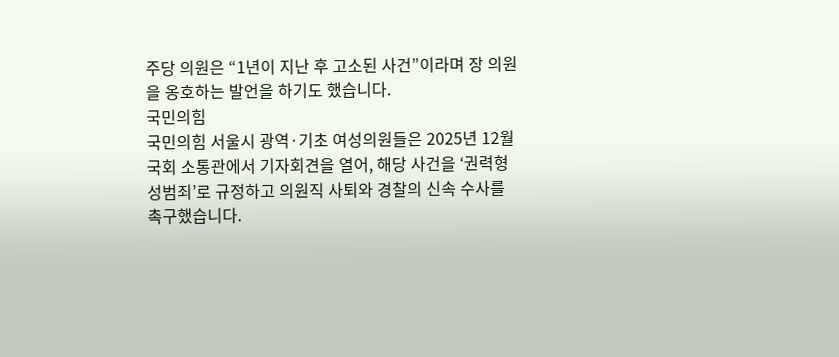주당 의원은 “1년이 지난 후 고소된 사건”이라며 장 의원을 옹호하는 발언을 하기도 했습니다.
국민의힘
국민의힘 서울시 광역·기초 여성의원들은 2025년 12월 국회 소통관에서 기자회견을 열어, 해당 사건을 ‘권력형 성범죄’로 규정하고 의원직 사퇴와 경찰의 신속 수사를 촉구했습니다.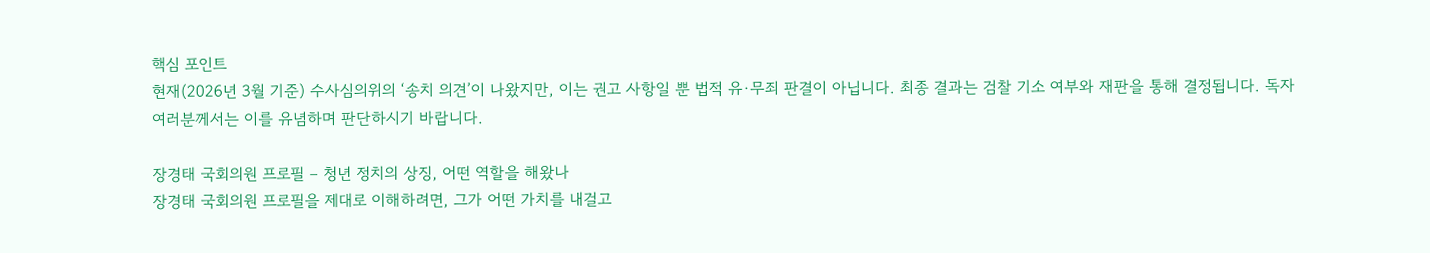핵심 포인트
현재(2026년 3월 기준) 수사심의위의 ‘송치 의견’이 나왔지만, 이는 권고 사항일 뿐 법적 유·무죄 판결이 아닙니다. 최종 결과는 검찰 기소 여부와 재판을 통해 결정됩니다. 독자 여러분께서는 이를 유념하며 판단하시기 바랍니다.

장경태 국회의원 프로필 – 청년 정치의 상징, 어떤 역할을 해왔나
장경태 국회의원 프로필을 제대로 이해하려면, 그가 어떤 가치를 내걸고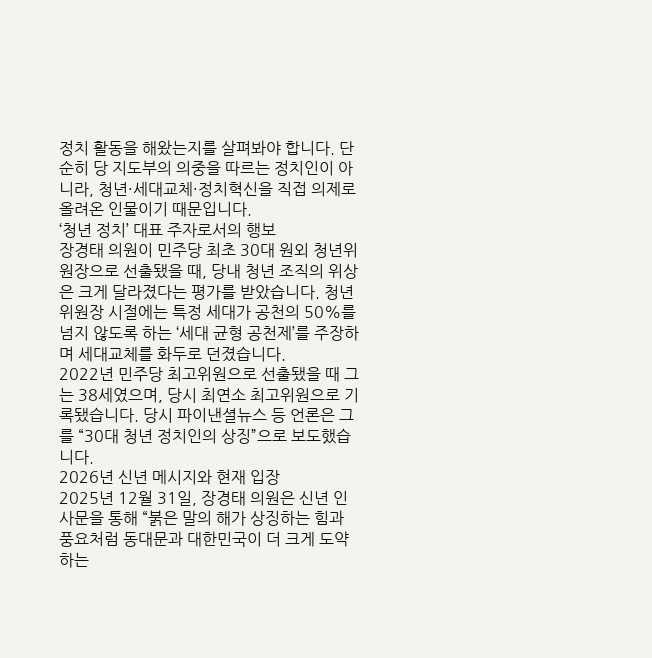정치 활동을 해왔는지를 살펴봐야 합니다. 단순히 당 지도부의 의중을 따르는 정치인이 아니라, 청년·세대교체·정치혁신을 직접 의제로 올려온 인물이기 때문입니다.
‘청년 정치’ 대표 주자로서의 행보
장경태 의원이 민주당 최초 30대 원외 청년위원장으로 선출됐을 때, 당내 청년 조직의 위상은 크게 달라졌다는 평가를 받았습니다. 청년위원장 시절에는 특정 세대가 공천의 50%를 넘지 않도록 하는 ‘세대 균형 공천제’를 주장하며 세대교체를 화두로 던졌습니다.
2022년 민주당 최고위원으로 선출됐을 때 그는 38세였으며, 당시 최연소 최고위원으로 기록됐습니다. 당시 파이낸셜뉴스 등 언론은 그를 “30대 청년 정치인의 상징”으로 보도했습니다.
2026년 신년 메시지와 현재 입장
2025년 12월 31일, 장경태 의원은 신년 인사문을 통해 “붉은 말의 해가 상징하는 힘과 풍요처럼 동대문과 대한민국이 더 크게 도약하는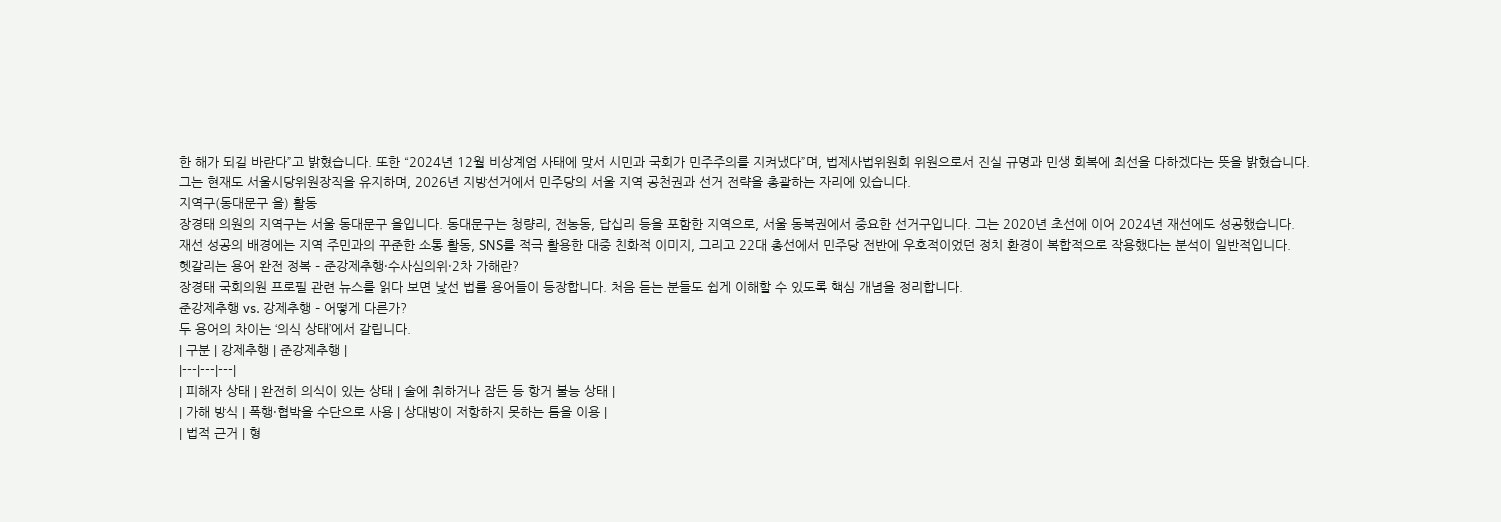한 해가 되길 바란다”고 밝혔습니다. 또한 “2024년 12월 비상계엄 사태에 맞서 시민과 국회가 민주주의를 지켜냈다”며, 법제사법위원회 위원으로서 진실 규명과 민생 회복에 최선을 다하겠다는 뜻을 밝혔습니다.
그는 현재도 서울시당위원장직을 유지하며, 2026년 지방선거에서 민주당의 서울 지역 공천권과 선거 전략을 총괄하는 자리에 있습니다.
지역구(동대문구 을) 활동
장경태 의원의 지역구는 서울 동대문구 을입니다. 동대문구는 청량리, 전농동, 답십리 등을 포함한 지역으로, 서울 동북권에서 중요한 선거구입니다. 그는 2020년 초선에 이어 2024년 재선에도 성공했습니다.
재선 성공의 배경에는 지역 주민과의 꾸준한 소통 활동, SNS를 적극 활용한 대중 친화적 이미지, 그리고 22대 총선에서 민주당 전반에 우호적이었던 정치 환경이 복합적으로 작용했다는 분석이 일반적입니다.
헷갈리는 용어 완전 정복 – 준강제추행·수사심의위·2차 가해란?
장경태 국회의원 프로필 관련 뉴스를 읽다 보면 낯선 법률 용어들이 등장합니다. 처음 듣는 분들도 쉽게 이해할 수 있도록 핵심 개념을 정리합니다.
준강제추행 vs. 강제추행 – 어떻게 다른가?
두 용어의 차이는 ‘의식 상태’에서 갈립니다.
| 구분 | 강제추행 | 준강제추행 |
|---|---|---|
| 피해자 상태 | 완전히 의식이 있는 상태 | 술에 취하거나 잠든 등 항거 불능 상태 |
| 가해 방식 | 폭행·협박을 수단으로 사용 | 상대방이 저항하지 못하는 틈을 이용 |
| 법적 근거 | 형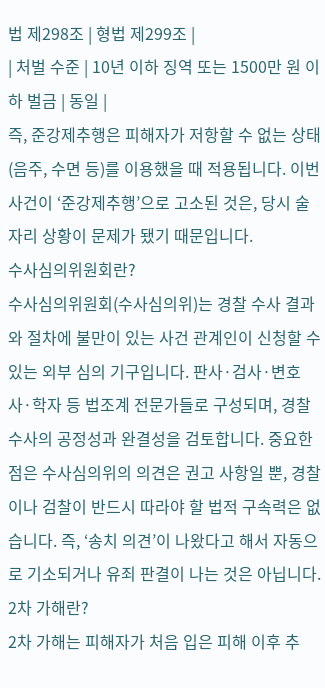법 제298조 | 형법 제299조 |
| 처벌 수준 | 10년 이하 징역 또는 1500만 원 이하 벌금 | 동일 |
즉, 준강제추행은 피해자가 저항할 수 없는 상태(음주, 수면 등)를 이용했을 때 적용됩니다. 이번 사건이 ‘준강제추행’으로 고소된 것은, 당시 술자리 상황이 문제가 됐기 때문입니다.
수사심의위원회란?
수사심의위원회(수사심의위)는 경찰 수사 결과와 절차에 불만이 있는 사건 관계인이 신청할 수 있는 외부 심의 기구입니다. 판사·검사·변호사·학자 등 법조계 전문가들로 구성되며, 경찰 수사의 공정성과 완결성을 검토합니다. 중요한 점은 수사심의위의 의견은 권고 사항일 뿐, 경찰이나 검찰이 반드시 따라야 할 법적 구속력은 없습니다. 즉, ‘송치 의견’이 나왔다고 해서 자동으로 기소되거나 유죄 판결이 나는 것은 아닙니다.
2차 가해란?
2차 가해는 피해자가 처음 입은 피해 이후 추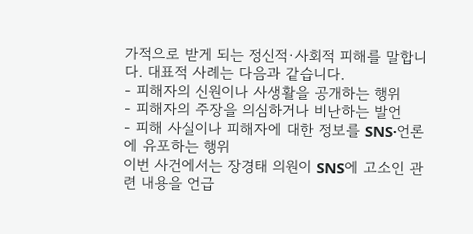가적으로 받게 되는 정신적·사회적 피해를 말합니다. 대표적 사례는 다음과 같습니다.
- 피해자의 신원이나 사생활을 공개하는 행위
- 피해자의 주장을 의심하거나 비난하는 발언
- 피해 사실이나 피해자에 대한 정보를 SNS·언론에 유포하는 행위
이번 사건에서는 장경태 의원이 SNS에 고소인 관련 내용을 언급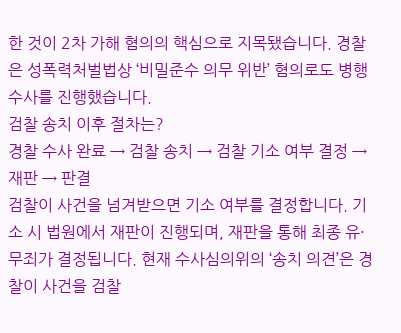한 것이 2차 가해 혐의의 핵심으로 지목됐습니다. 경찰은 성폭력처벌법상 ‘비밀준수 의무 위반’ 혐의로도 병행 수사를 진행했습니다.
검찰 송치 이후 절차는?
경찰 수사 완료 → 검찰 송치 → 검찰 기소 여부 결정 → 재판 → 판결
검찰이 사건을 넘겨받으면 기소 여부를 결정합니다. 기소 시 법원에서 재판이 진행되며, 재판을 통해 최종 유·무죄가 결정됩니다. 현재 수사심의위의 ‘송치 의견’은 경찰이 사건을 검찰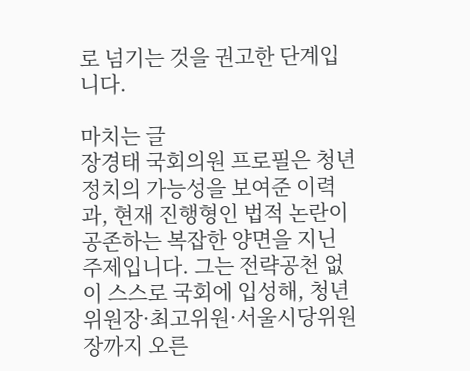로 넘기는 것을 권고한 단계입니다.

마치는 글
장경태 국회의원 프로필은 청년 정치의 가능성을 보여준 이력과, 현재 진행형인 법적 논란이 공존하는 복잡한 양면을 지닌 주제입니다. 그는 전략공천 없이 스스로 국회에 입성해, 청년위원장·최고위원·서울시당위원장까지 오른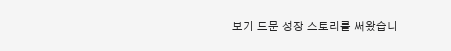보기 드문 성장 스토리를 써왔습니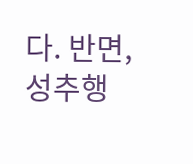다. 반면, 성추행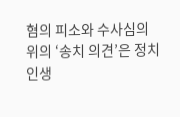혐의 피소와 수사심의위의 ‘송치 의견’은 정치 인생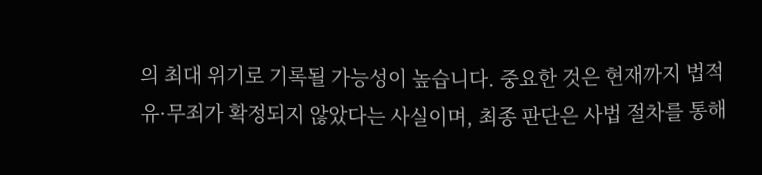의 최대 위기로 기록될 가능성이 높습니다. 중요한 것은 현재까지 법적 유·무죄가 확정되지 않았다는 사실이며, 최종 판단은 사법 절차를 통해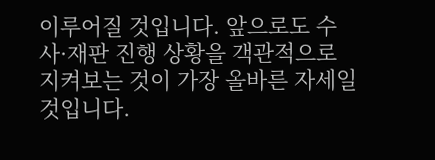이루어질 것입니다. 앞으로도 수사·재판 진행 상황을 객관적으로 지켜보는 것이 가장 올바른 자세일 것입니다.